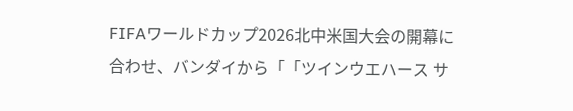FIFAワールドカップ2026北中米国大会の開幕に合わせ、バンダイから「「ツインウエハース サ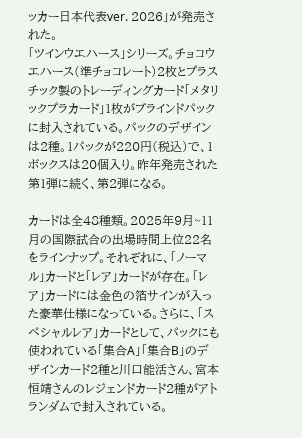ッカー日本代表ver. 2026」が発売された。
「ツインウエハース」シリーズ。チョコウエハース(準チョコレート)2枚とプラスチック製のトレーディングカード「メタリックプラカード」1枚がブラインドパックに封入されている。パックのデザインは2種。1パックが220円(税込)で、1ボックスは20個入り。昨年発売された第1弾に続く、第2弾になる。

カードは全48種類。2025年9月~11月の国際試合の出場時間上位22名をラインナップ。それぞれに、「ノーマル」カードと「レア」カードが存在。「レア」カードには金色の箔サインが入った豪華仕様になっている。さらに、「スペシャルレア」カードとして、パックにも使われている「集合A」「集合B」のデザインカード2種と川口能活さん、宮本恒靖さんのレジェンドカード2種がアトランダムで封入されている。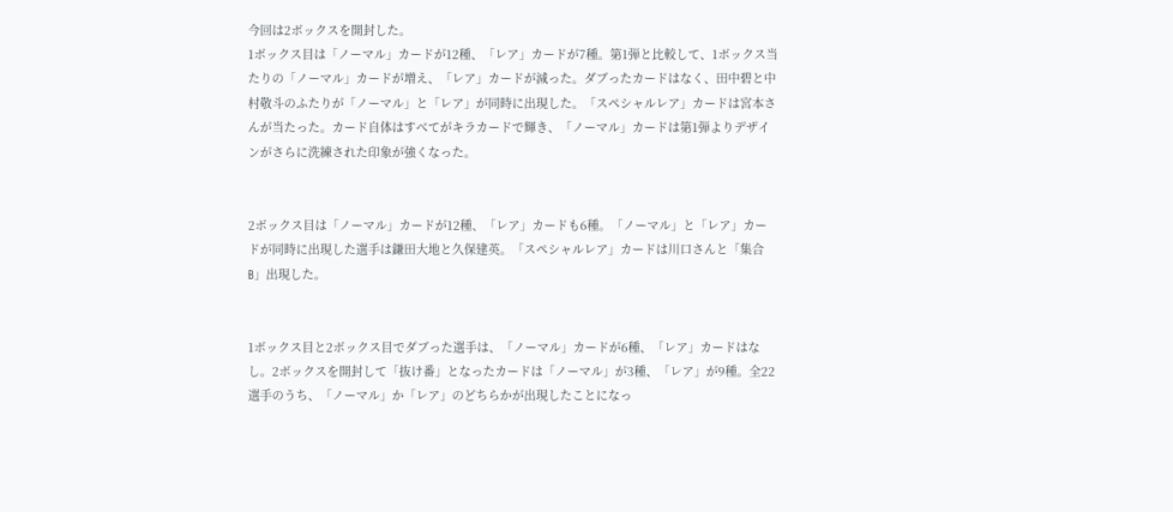今回は2ボックスを開封した。
1ボックス目は「ノーマル」カードが12種、「レア」カードが7種。第1弾と比較して、1ボックス当たりの「ノーマル」カードが増え、「レア」カードが減った。ダブったカードはなく、田中碧と中村敬斗のふたりが「ノーマル」と「レア」が同時に出現した。「スペシャルレア」カードは宮本さんが当たった。カード自体はすべてがキラカードで輝き、「ノーマル」カードは第1弾よりデザインがさらに洗練された印象が強くなった。


2ボックス目は「ノーマル」カードが12種、「レア」カードも6種。「ノーマル」と「レア」カードが同時に出現した選手は鎌田大地と久保建英。「スペシャルレア」カードは川口さんと「集合B」出現した。


1ボックス目と2ボックス目でダブった選手は、「ノーマル」カードが6種、「レア」カードはなし。2ボックスを開封して「抜け番」となったカードは「ノーマル」が3種、「レア」が9種。全22選手のうち、「ノーマル」か「レア」のどちらかが出現したことになっ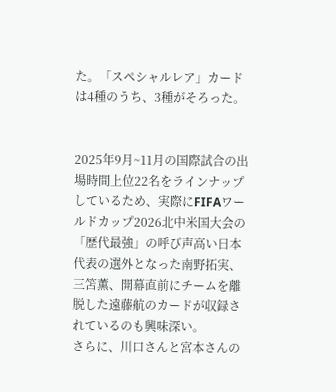た。「スペシャルレア」カードは4種のうち、3種がそろった。


2025年9月~11月の国際試合の出場時間上位22名をラインナップしているため、実際にFIFAワールドカップ2026北中米国大会の「歴代最強」の呼び声高い日本代表の選外となった南野拓実、三笘薫、開幕直前にチームを離脱した遠藤航のカードが収録されているのも興味深い。
さらに、川口さんと宮本さんの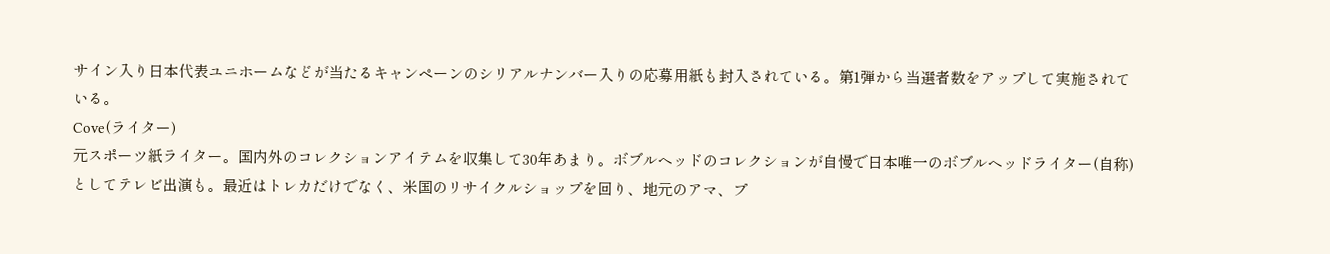サイン入り日本代表ユニホームなどが当たるキャンペーンのシリアルナンバー入りの応募用紙も封入されている。第1弾から当選者数をアップして実施されている。
Cove(ライター)
元スポーツ紙ライター。国内外のコレクションアイテムを収集して30年あまり。ボブルヘッドのコレクションが自慢で日本唯一のボブルヘッドライター(自称)としてテレビ出演も。最近はトレカだけでなく、米国のリサイクルショップを回り、地元のアマ、プ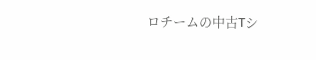ロチームの中古Tシ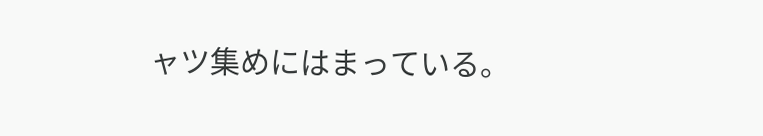ャツ集めにはまっている。